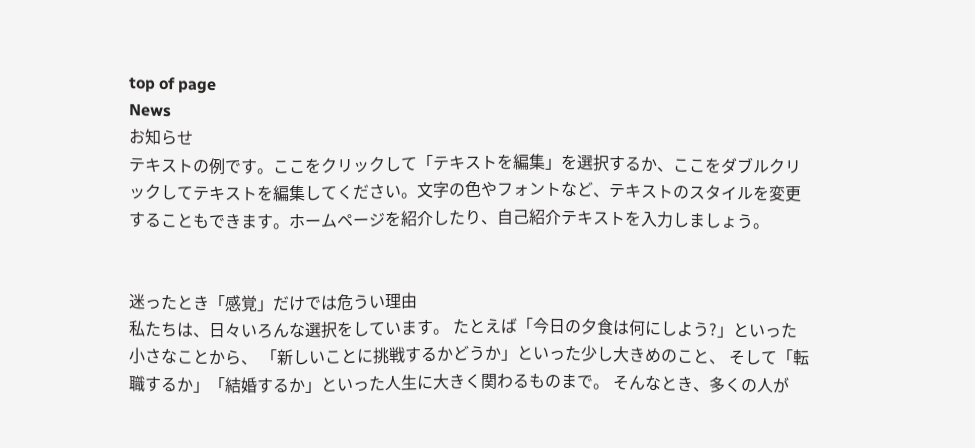top of page
News
お知らせ
テキストの例です。ここをクリックして「テキストを編集」を選択するか、ここをダブルクリックしてテキストを編集してください。文字の色やフォントなど、テキストのスタイルを変更することもできます。ホームページを紹介したり、自己紹介テキストを入力しましょう。


迷ったとき「感覚」だけでは危うい理由
私たちは、日々いろんな選択をしています。 たとえば「今日の夕食は何にしよう?」といった小さなことから、 「新しいことに挑戦するかどうか」といった少し大きめのこと、 そして「転職するか」「結婚するか」といった人生に大きく関わるものまで。 そんなとき、多くの人が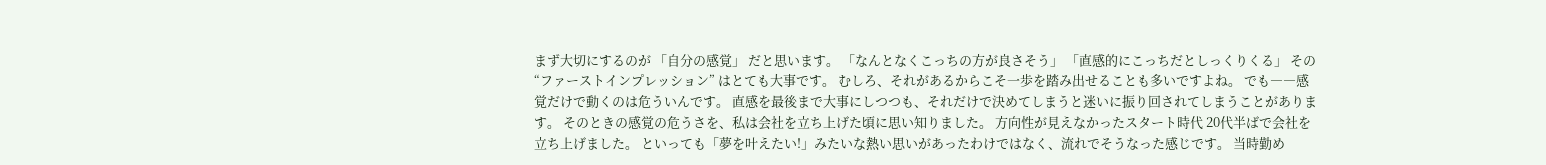まず大切にするのが 「自分の感覚」 だと思います。 「なんとなくこっちの方が良さそう」 「直感的にこっちだとしっくりくる」 その “ファーストインプレッション” はとても大事です。 むしろ、それがあるからこそ一歩を踏み出せることも多いですよね。 でも――感覚だけで動くのは危ういんです。 直感を最後まで大事にしつつも、それだけで決めてしまうと迷いに振り回されてしまうことがあります。 そのときの感覚の危うさを、私は会社を立ち上げた頃に思い知りました。 方向性が見えなかったスタート時代 20代半ばで会社を立ち上げました。 といっても「夢を叶えたい!」みたいな熱い思いがあったわけではなく、流れでそうなった感じです。 当時勤め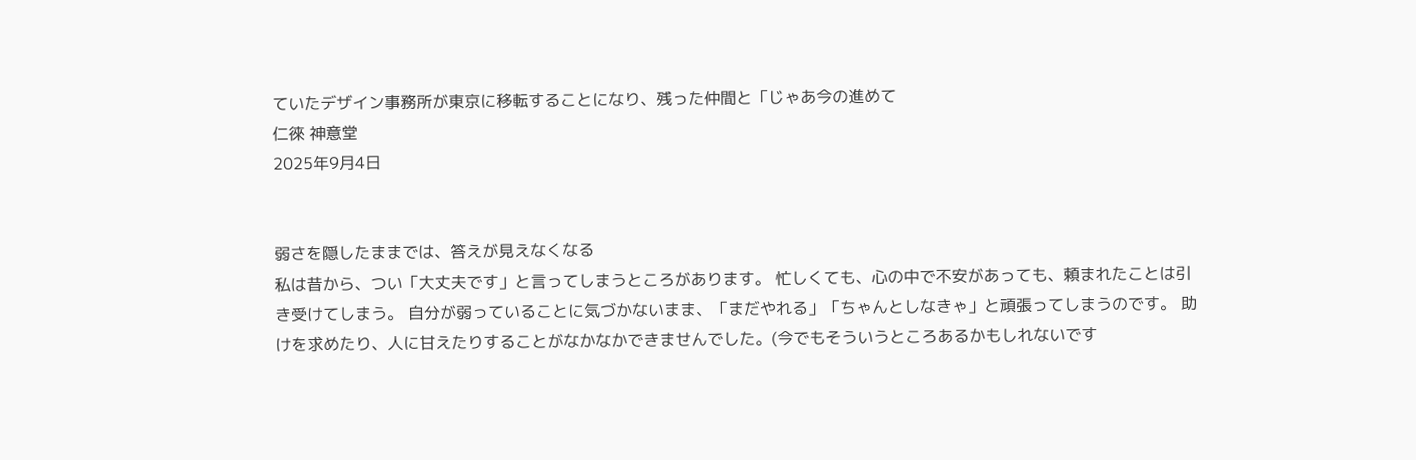ていたデザイン事務所が東京に移転することになり、残った仲間と「じゃあ今の進めて
仁徠 神意堂
2025年9月4日


弱さを隠したままでは、答えが見えなくなる
私は昔から、つい「大丈夫です」と言ってしまうところがあります。 忙しくても、心の中で不安があっても、頼まれたことは引き受けてしまう。 自分が弱っていることに気づかないまま、「まだやれる」「ちゃんとしなきゃ」と頑張ってしまうのです。 助けを求めたり、人に甘えたりすることがなかなかできませんでした。(今でもそういうところあるかもしれないです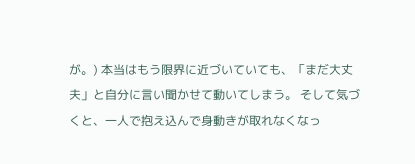が。) 本当はもう限界に近づいていても、「まだ大丈夫」と自分に言い聞かせて動いてしまう。 そして気づくと、一人で抱え込んで身動きが取れなくなっ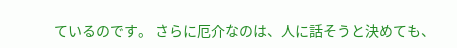ているのです。 さらに厄介なのは、人に話そうと決めても、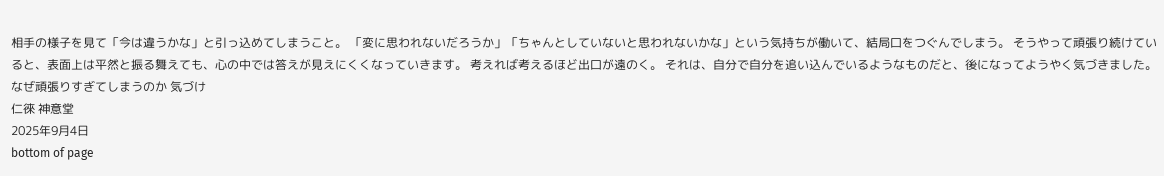相手の様子を見て「今は違うかな」と引っ込めてしまうこと。 「変に思われないだろうか」「ちゃんとしていないと思われないかな」という気持ちが働いて、結局口をつぐんでしまう。 そうやって頑張り続けていると、表面上は平然と振る舞えても、心の中では答えが見えにくくなっていきます。 考えれば考えるほど出口が遠のく。 それは、自分で自分を追い込んでいるようなものだと、後になってようやく気づきました。 なぜ頑張りすぎてしまうのか 気づけ
仁徠 神意堂
2025年9月4日
bottom of page